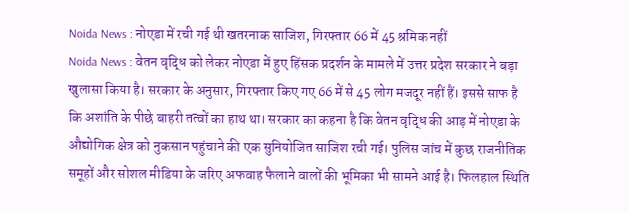Noida News : नोएडा में रची गई थी खतरनाक साजिश, गिरफ्तार 66 में 45 श्रमिक नहीं
Noida News : वेतन वृद्धि को लेकर नोएडा में हुए हिंसक प्रदर्शन के मामले में उत्तर प्रदेश सरकार ने बड़ा खुलासा किया है। सरकार के अनुसार, गिरफ्तार किए गए 66 में से 45 लोग मजदूर नहीं हैं। इससे साफ है कि अशांति के पीछे बाहरी तत्वों का हाथ था। सरकार का कहना है कि वेतन वृद्धि की आड़ में नोएडा के औद्योगिक क्षेत्र को नुकसान पहुंचाने की एक सुनियोजित साजिश रची गई। पुलिस जांच में कुछ राजनीतिक समूहों और सोशल मीडिया के जरिए अफवाह फैलाने वालों की भूमिका भी सामने आई है। फिलहाल स्थिति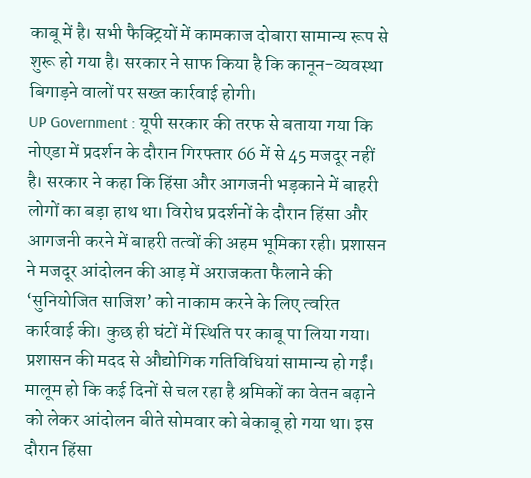काबू में है। सभी फैक्ट्रियों में कामकाज दोबारा सामान्य रूप से शुरू हो गया है। सरकार ने साफ किया है कि कानून-व्यवस्था बिगाड़ने वालों पर सख्त कार्रवाई होगी।
UP Government : यूपी सरकार की तरफ से बताया गया कि नोएडा में प्रदर्शन के दौरान गिरफ्तार 66 में से 45 मजदूर नहीं है। सरकार ने कहा कि हिंसा और आगजनी भड़काने में बाहरी लोगों का बड़ा हाथ था। विरोध प्रदर्शनों के दौरान हिंसा और आगजनी करने में बाहरी तत्वों की अहम भूमिका रही। प्रशासन ने मजदूर आंदोलन की आड़ में अराजकता फैलाने की ‘सुनियोजित साजिश’ को नाकाम करने के लिए त्वरित कार्रवाई की। कुछ ही घंटों में स्थिति पर काबू पा लिया गया। प्रशासन की मदद से औद्योगिक गतिविधियां सामान्य हो गईं।
मालूम हो कि कई दिनों से चल रहा है श्रमिकों का वेतन बढ़ाने को लेकर आंदोलन बीते सोमवार को बेकाबू हो गया था। इस दौरान हिंसा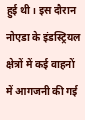हुई थी। इस दौरान नोएडा के इंडस्ट्रियल क्षेत्रों में कई वाहनों में आगजनी की गई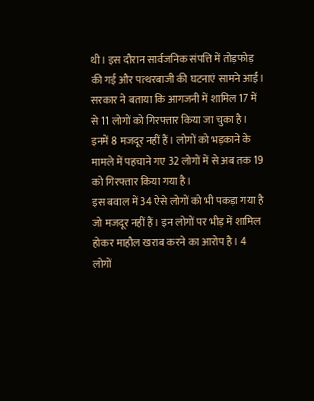थी। इस दौरान सार्वजनिक संपत्ति में तोड़फोड़ की गई और पत्थरबाजी की घटनाएं सामने आईं। सरकार ने बताया कि आगजनी में शामिल 17 में से 11 लोगों को गिरफ्तार किया जा चुका है। इनमें 8 मजदूर नहीं हैं। लोगों को भड़काने के मामले में पहचाने गए 32 लोगों में से अब तक 19 को गिरफ्तार किया गया है।
इस बवाल में 34 ऐसे लोगों को भी पकड़ा गया है जो मजदूर नहीं हैं। इन लोगों पर भीड़ में शामिल होकर माहौल खराब करने का आरोप है। 4 लोगों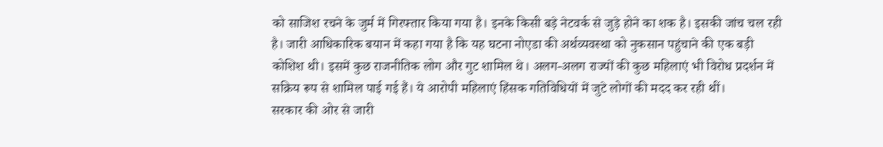को साजिश रचने के जुर्म में गिरफ्तार किया गया है। इनके किसी बड़े नेटवर्क से जुड़े होने का शक है। इसकी जांच चल रही है। जारी आधिकारिक बयान में कहा गया है कि यह घटना नोएडा की अर्थव्यवस्था को नुकसान पहुंचाने की एक बड़ी कोशिश थी। इसमें कुछ राजनीतिक लोग और गुट शामिल थे। अलग-अलग राज्यों की कुछ महिलाएं भी विरोध प्रदर्शन में सक्रिय रूप से शामिल पाई गई हैं। ये आरोपी महिलाएं हिंसक गतिविधियों में जुटे लोगों की मदद कर रही थीं।
सरकार की ओर से जारी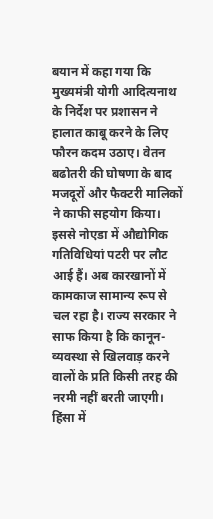बयान में कहा गया कि मुख्यमंत्री योगी आदित्यनाथ के निर्देश पर प्रशासन ने हालात काबू करने के लिए फौरन कदम उठाए। वेतन बढोतरी की घोषणा के बाद मजदूरों और फैक्टरी मालिकों ने काफी सहयोग किया। इससे नोएडा में औद्योगिक गतिविधियां पटरी पर लौट आई हैं। अब कारखानों में कामकाज सामान्य रूप से चल रहा है। राज्य सरकार ने साफ किया है कि कानून-व्यवस्था से खिलवाड़ करने वालों के प्रति किसी तरह की नरमी नहीं बरती जाएगी। हिंसा में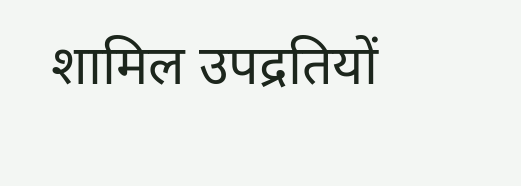शामिल उपद्रतियों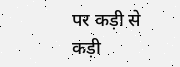पर कड़ी से कड़ी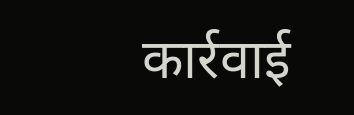कार्रवाई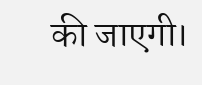की जाएगी।